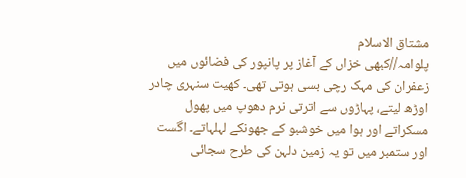مشتاق الاسلام
پلوامہ//کبھی خزاں کے آغاز پر پانپور کی فضائوں میں زعفران کی مہک رچی بسی ہوتی تھی۔ کھیت سنہری چادر اوڑھ لیتے، پہاڑوں سے اترتی نرم دھوپ میں پھول مسکراتے اور ہوا میں خوشبو کے جھونکے لہلہاتے۔ اگست اور ستمبر میں تو یہ زمین دلہن کی طرح سجائی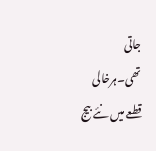جاتی تھی۔ہرخالی قطعے میں نئے بیج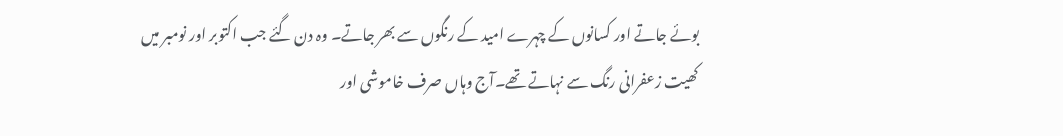بوئے جاتے اور کسانوں کے چہرے امید کے رنگوں سے بھر جاتے۔ وہ دن گئے جب اکتوبر اور نومبر میں کھیت زعفرانی رنگ سے نہاتے تھے۔آج وہاں صرف خاموشی اور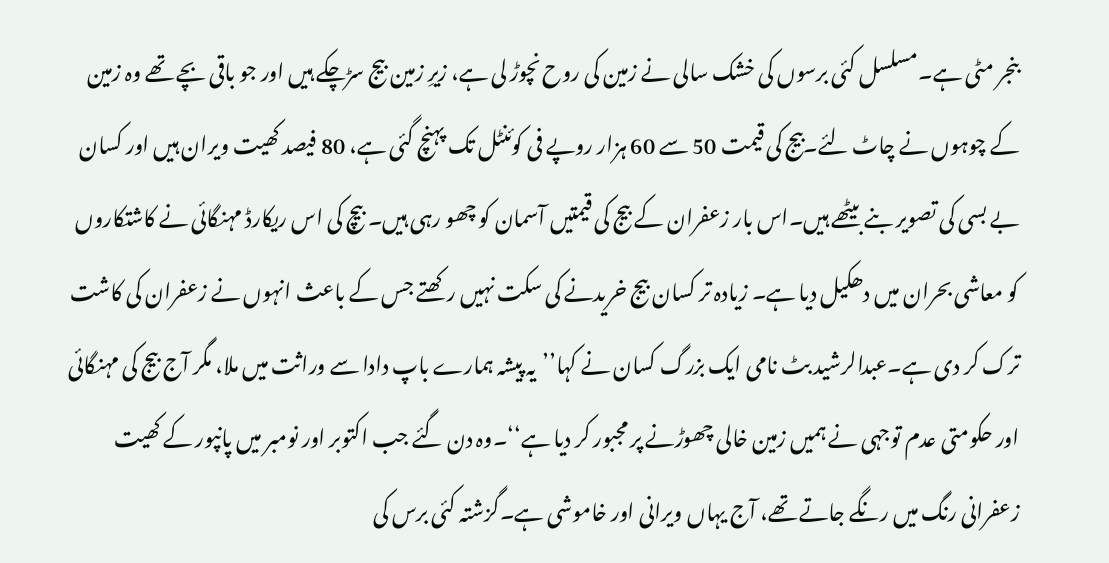بنجر مٹی ہے۔مسلسل کئی برسوں کی خشک سالی نے زمین کی روح نچوڑ لی ہے، زیرِ زمین بیج سڑچکے ہیں اور جو باقی بچے تھے وہ زمین کے چوہوں نے چاٹ لئے۔بیج کی قیمت 50 سے 60 ہزار روپے فی کوئنٹل تک پہنچ گئی ہے، 80 فیصد کھیت ویران ہیں اور کسان بے بسی کی تصویر بنے بیٹھے ہیں۔اس بار زعفران کے بیج کی قیمتیں آسمان کو چھو رہی ہیں۔ بیچ کی اس ریکارڈ مہنگائی نے کاشتکاروں کو معاشی بحران میں دھکیل دیا ہے۔ زیادہ تر کسان بیج خریدنے کی سکت نہیں رکھتے جس کے باعث انہوں نے زعفران کی کاشت ترک کر دی ہے۔عبدالرشید بٹ نامی ایک بزرگ کسان نے کہا’’یہ پیشہ ہمارے باپ دادا سے وراثت میں ملا، مگر آج بیج کی مہنگائی اور حکومتی عدم توجہی نے ہمیں زمین خالی چھوڑنے پر مجبور کر دیا ہے‘‘۔وہ دن گئے جب اکتوبر اور نومبر میں پانپور کے کھیت زعفرانی رنگ میں رنگے جاتے تھے، آج یہاں ویرانی اور خاموشی ہے۔گزشتہ کئی برس کی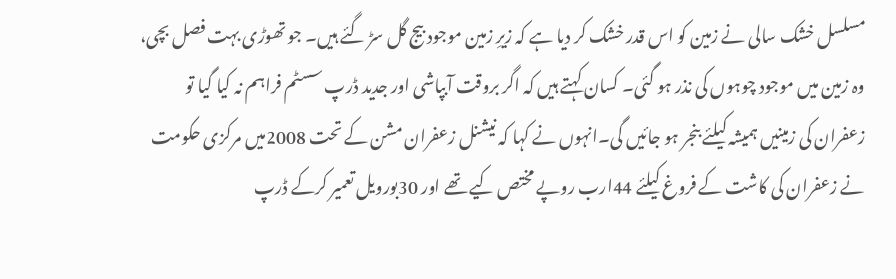مسلسل خشک سالی نے زمین کو اس قدر خشک کر دیا ہے کہ زیرِ زمین موجود بیج گل سڑ گئے ہیں۔ جو تھوڑی بہت فصل بچی، وہ زمین میں موجود چوہوں کی نذر ہو گئی۔ کسان کہتے ہیں کہ اگر بروقت آبپاشی اور جدید ڈرپ سسٹم فراہم نہ کیا گیا تو زعفران کی زمینیں ہمیشہ کیلئے بنجر ہو جائیں گی۔انہوں نے کہا کہ نیشنل زعفران مشن کے تحت 2008میں مرکزی حکومت نے زعفران کی کاشت کے فروغ کیلئے 44ارب روپے مختص کیے تھے اور 30بورویل تعمیر کرکے ڈرپ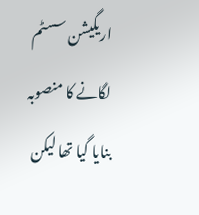اریگیشن سسٹم لگانے کا منصوبہ بنایا گیا تھا لیکن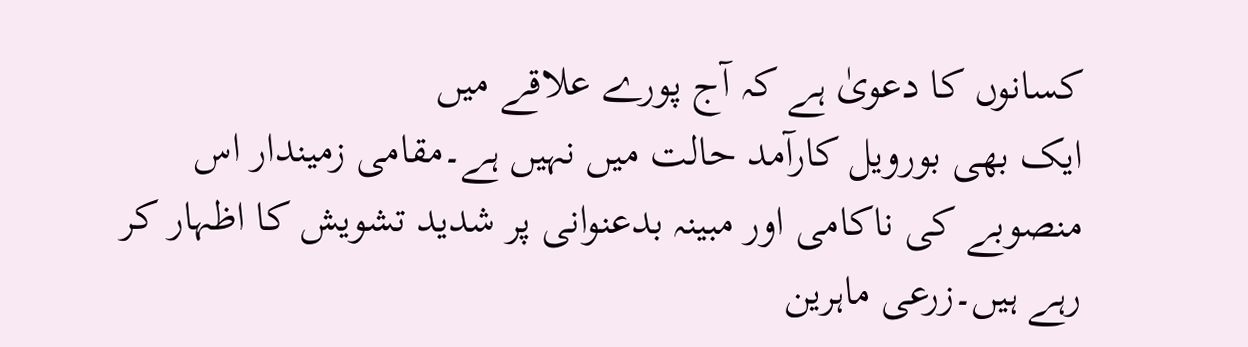کسانوں کا دعویٰ ہے کہ آج پورے علاقے میں
ایک بھی بورویل کارآمد حالت میں نہیں ہے۔مقامی زمیندار اس منصوبے کی ناکامی اور مبینہ بدعنوانی پر شدید تشویش کا اظہار کر رہے ہیں۔زرعی ماہرین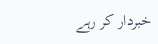خبردار کر رہے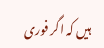ہیں کہ اگر فوری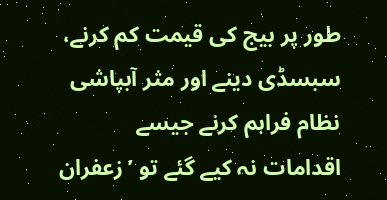طور پر بیج کی قیمت کم کرنے، سبسڈی دینے اور مثر آبپاشی نظام فراہم کرنے جیسے اقدامات نہ کیے گئے تو ’زعفران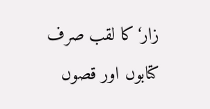زار‘کا لقب صرف کتابوں اور قصوں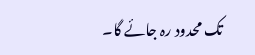تک محدود رہ جائے گا۔